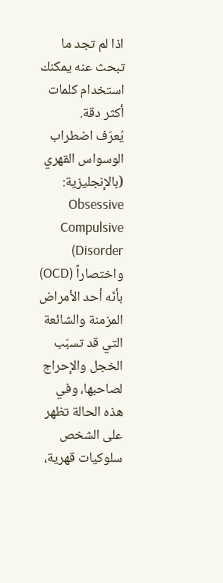اذا لم تجد ما تبحث عنه يمكنك استخدام كلمات أكثر دقة.
يُعرّف اضطراب الوسواس القهري (بالإنجليزية: Obsessive Compulsive Disorder) واختصاراً (OCD) بأنّه أحد الأمراض المزمنة والشائعة التي قد تسبّب الخجل والإحراج لصاحبها، وفي هذه الحالة تظهر على الشخص سلوكيات قهرية،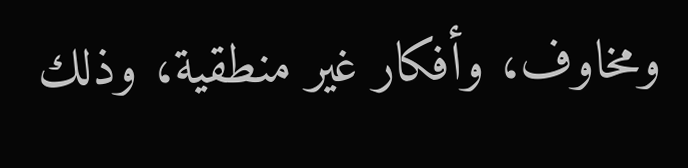ومخاوف، وأفكار غير منطقية، وذلك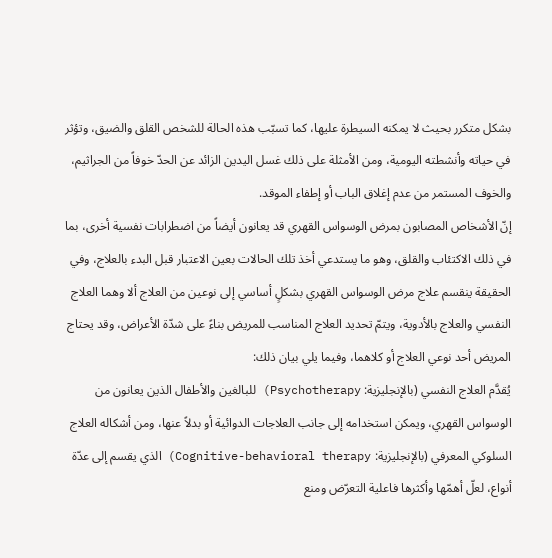بشكل متكرر بحيث لا يمكنه السيطرة عليها، كما تسبّب هذه الحالة للشخص القلق والضيق، وتؤثر في حياته وأنشطته اليومية، ومن الأمثلة على ذلك غسل اليدين الزائد عن الحدّ خوفاً من الجراثيم، والخوف المستمر من عدم إغلاق الباب أو إطفاء الموقد.
إنّ الأشخاص المصابون بمرض الوسواس القهري قد يعانون أيضاً من اضطرابات نفسية أخرى، بما في ذلك الاكتئاب والقلق، وهو ما يستدعي أخذ تلك الحالات بعين الاعتبار قبل البدء بالعلاج، وفي الحقيقة ينقسم علاج مرض الوسواس القهري بشكلٍ أساسي إلى نوعين من العلاج ألا وهما العلاج النفسي والعلاج بالأدوية، ويتمّ تحديد العلاج المناسب للمريض بناءً على شدّة الأعراض، وقد يحتاج المريض أحد نوعي العلاج أو كلاهما، وفيما يلي بيان ذلك:
يُقدَّم العلاج النفسي (بالإنجليزية: Psychotherapy) للبالغين والأطفال الذين يعانون من الوسواس القهري، ويمكن استخدامه إلى جانب العلاجات الدوائية أو بدلاً عنها، ومن أشكاله العلاج السلوكي المعرفي (بالإنجليزية: Cognitive-behavioral therapy) الذي يقسم إلى عدّة أنواع، لعلّ أهمّها وأكثرها فاعلية التعرّض ومنع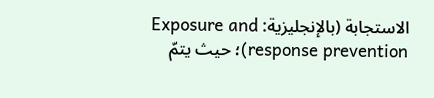الاستجابة (بالإنجليزية: Exposure and response prevention)؛ حيث يتمّ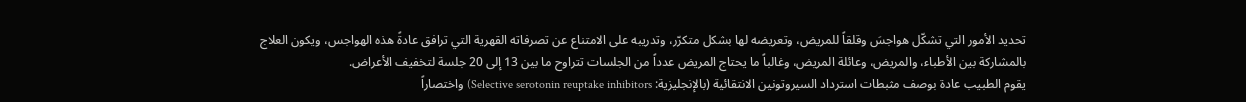تحديد الأمور التي تشكّل هواجسَ وقلقاً للمريض، وتعريضه لها بشكل متكرّر، وتدريبه على الامتناع عن تصرفاته القهرية التي ترافق عادةً هذه الهواجس، ويكون العلاج بالمشاركة بين الأطباء، والمريض، وعائلة المريض، وغالباً ما يحتاج المريض عدداً من الجلسات تتراوح ما بين 13 إلى 20 جلسة لتخفيف الأعراض.
يقوم الطبيب عادة بوصف مثبطات استرداد السيروتونين الانتقائية (بالإنجليزية: Selective serotonin reuptake inhibitors) واختصاراً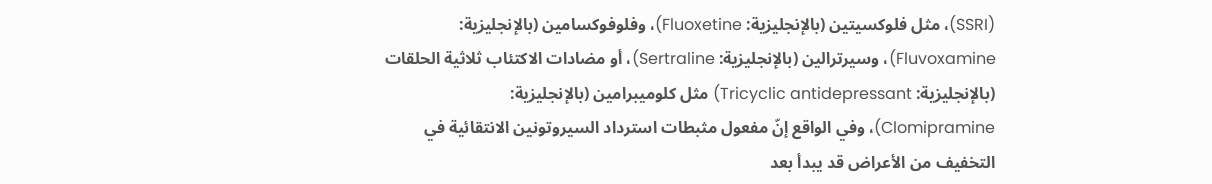(SSRI)، مثل فلوكسيتين (بالإنجليزية: Fluoxetine)، وفلوفوكسامين (بالإنجليزية: Fluvoxamine)، وسيرترالين (بالإنجليزية: Sertraline)، أو مضادات الاكتئاب ثلاثية الحلقات (بالإنجليزية: Tricyclic antidepressant) مثل كلوميبرامين (بالإنجليزية: Clomipramine)، وفي الواقع إنّ مفعول مثبطات استرداد السيروتونين الانتقائية في التخفيف من الأعراض قد يبدأ بعد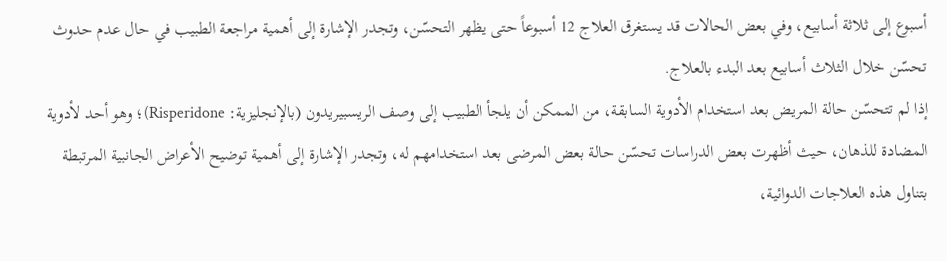أسبوع إلى ثلاثة أسابيع، وفي بعض الحالات قد يستغرق العلاج 12 أسبوعاً حتى يظهر التحسّن، وتجدر الإشارة إلى أهمية مراجعة الطبيب في حال عدم حدوث تحسّن خلال الثلاث أسابيع بعد البدء بالعلاج.
إذا لم تتحسّن حالة المريض بعد استخدام الأدوية السابقة، من الممكن أن يلجأ الطبيب إلى وصف الريسبيريدون (بالإنجليزية: Risperidone)؛ وهو أحد لأدوية المضادة للذهان، حيث أظهرت بعض الدراسات تحسّن حالة بعض المرضى بعد استخدامهم له، وتجدر الإشارة إلى أهمية توضيح الأعراض الجانبية المرتبطة بتناول هذه العلاجات الدوائية،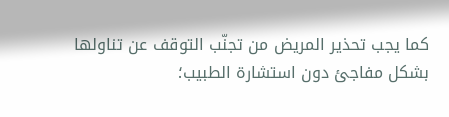كما يجب تحذير المريض من تجنّب التوقف عن تناولها بشكل مفاجئ دون استشارة الطبيب؛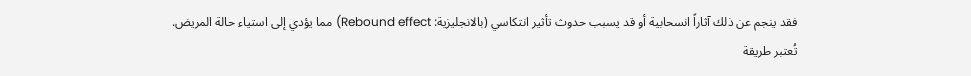فقد ينجم عن ذلك آثاراً انسحابية أو قد يسبب حدوث تأثير انتكاسي (بالانجليزية: Rebound effect) مما يؤدي إلى استياء حالة المريض.
تُعتبر طريقة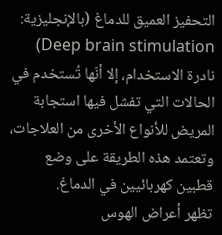التحفيز العميق للدماغ (بالإنجليزية: Deep brain stimulation) نادرة الاستخدام، إلا أنّها تُستخدم في الحالات التي تفشل فيها استجابة المريض للأنواع الأخرى من العلاجات، وتعتمد هذه الطريقة على وضع قطبين كهربائيين في الدماغ.
تظهر أعراض الهوس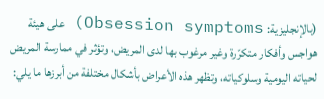(بالإنجليزية: Obsession symptoms) على هيئة هواجس وأفكار متكرّرة وغير مرغوب بها لدى المريض، وتؤثر في ممارسة المريض لحياته اليومية وسلوكياته، وتظهر هذه الأعراض بأشكال مختلفة من أبرزها ما يلي: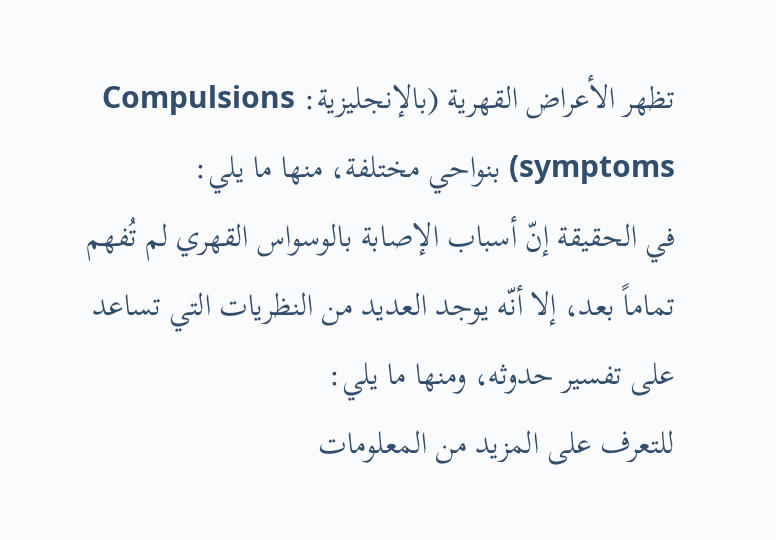تظهر الأعراض القهرية (بالإنجليزية: Compulsions symptoms) بنواحي مختلفة، منها ما يلي:
في الحقيقة إنّ أسباب الإصابة بالوسواس القهري لم تُفهم تماماً بعد، إلا أنّه يوجد العديد من النظريات التي تساعد على تفسير حدوثه، ومنها ما يلي:
للتعرف على المزيد من المعلومات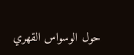حول الوسواس القهري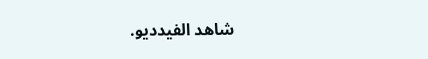شاهد الفيدديو.